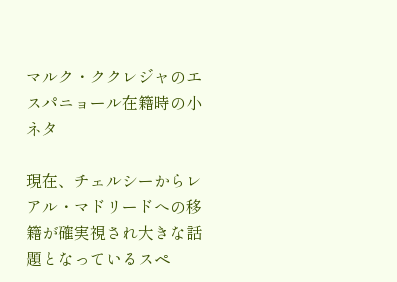マルク・ククレジャのエスパニョール在籍時の小ネタ

現在、チェルシーからレアル・マドリードへの移籍が確実視され大きな話題となっているスペ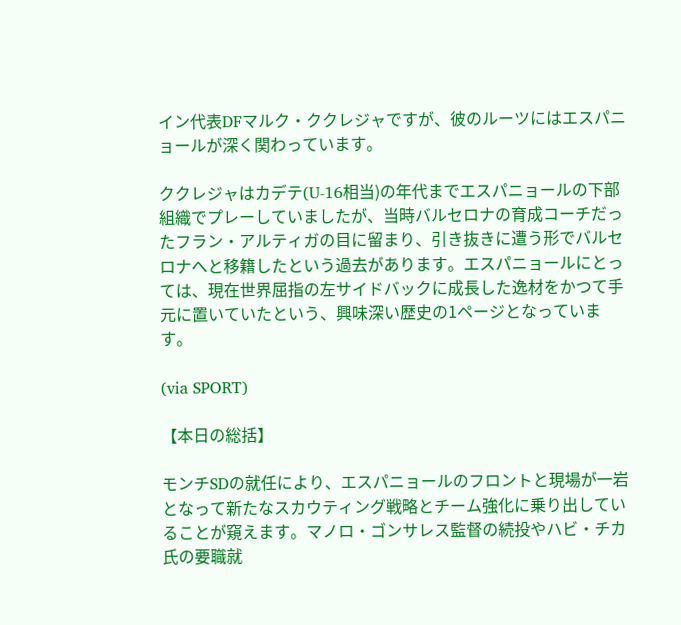イン代表DFマルク・ククレジャですが、彼のルーツにはエスパニョールが深く関わっています。

ククレジャはカデテ(U-16相当)の年代までエスパニョールの下部組織でプレーしていましたが、当時バルセロナの育成コーチだったフラン・アルティガの目に留まり、引き抜きに遭う形でバルセロナへと移籍したという過去があります。エスパニョールにとっては、現在世界屈指の左サイドバックに成長した逸材をかつて手元に置いていたという、興味深い歴史の1ページとなっています。

(via SPORT)

【本日の総括】

モンチSDの就任により、エスパニョールのフロントと現場が一岩となって新たなスカウティング戦略とチーム強化に乗り出していることが窺えます。マノロ・ゴンサレス監督の続投やハビ・チカ氏の要職就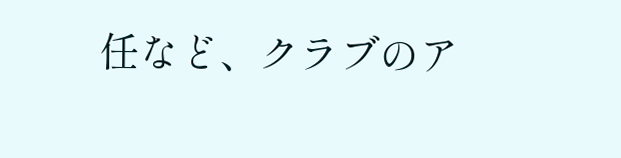任など、クラブのア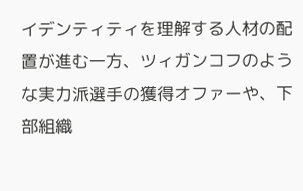イデンティティを理解する人材の配置が進む一方、ツィガンコフのような実力派選手の獲得オファーや、下部組織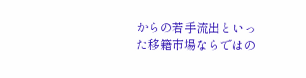からの若手流出といった移籍市場ならではの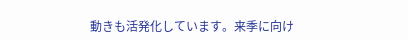動きも活発化しています。来季に向け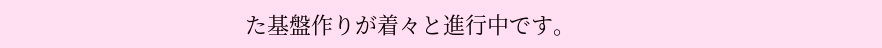た基盤作りが着々と進行中です。